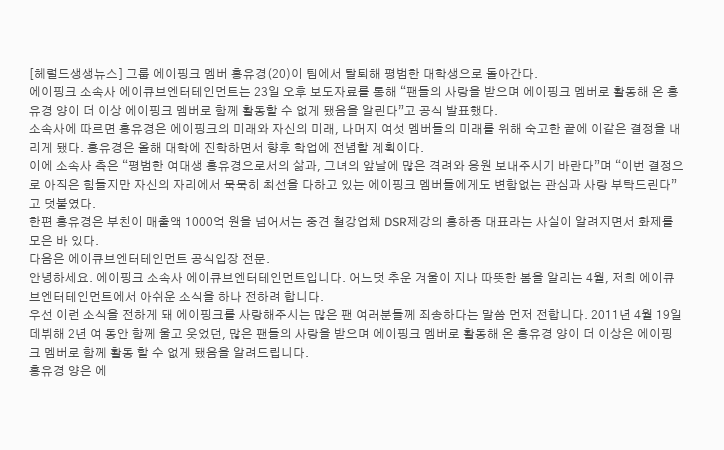[헤럴드생생뉴스] 그룹 에이핑크 멤버 홍유경(20)이 팀에서 탈퇴해 평범한 대학생으로 돌아간다.
에이핑크 소속사 에이큐브엔터테인먼트는 23일 오후 보도자료를 통해 “팬들의 사랑을 받으며 에이핑크 멤버로 활동해 온 홍유경 양이 더 이상 에이핑크 멤버로 함께 활동할 수 없게 됐음을 알린다”고 공식 발표했다.
소속사에 따르면 홍유경은 에이핑크의 미래와 자신의 미래, 나머지 여섯 멤버들의 미래를 위해 숙고한 끝에 이같은 결정을 내리게 됐다. 홍유경은 올해 대학에 진학하면서 향후 학업에 전념할 계획이다.
이에 소속사 측은 “평범한 여대생 홍유경으로서의 삶과, 그녀의 앞날에 많은 격려와 응원 보내주시기 바란다”며 “이번 결정으로 아직은 힘들지만 자신의 자리에서 묵묵히 최선을 다하고 있는 에이핑크 멤버들에게도 변함없는 관심과 사랑 부탁드린다”고 덧붙였다.
한편 홍유경은 부친이 매출액 1000억 원을 넘어서는 중견 철강업체 DSR제강의 홍하종 대표라는 사실이 알려지면서 화제를 모은 바 있다.
다음은 에이큐브엔터테인먼트 공식입장 전문.
안녕하세요. 에이핑크 소속사 에이큐브엔터테인먼트입니다. 어느덧 추운 겨울이 지나 따뜻한 봄을 알리는 4월, 저희 에이큐브엔터테인먼트에서 아쉬운 소식을 하나 전하려 합니다.
우선 이런 소식을 전하게 돼 에이핑크를 사랑해주시는 많은 팬 여러분들께 죄송하다는 말씀 먼저 전합니다. 2011년 4월 19일 데뷔해 2년 여 동안 함께 울고 웃었던, 많은 팬들의 사랑을 받으며 에이핑크 멤버로 활동해 온 홍유경 양이 더 이상은 에이핑크 멤버로 함께 활동 할 수 없게 됐음을 알려드립니다.
홍유경 양은 에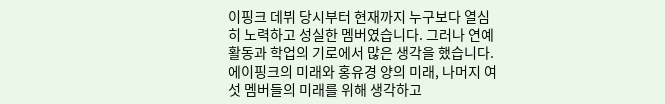이핑크 데뷔 당시부터 현재까지 누구보다 열심히 노력하고 성실한 멤버였습니다. 그러나 연예활동과 학업의 기로에서 많은 생각을 했습니다. 에이핑크의 미래와 홍유경 양의 미래, 나머지 여섯 멤버들의 미래를 위해 생각하고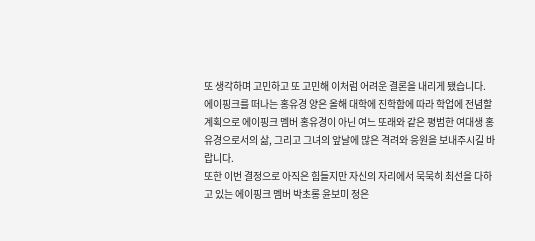또 생각하며 고민하고 또 고민해 이처럼 어려운 결론을 내리게 됐습니다.
에이핑크를 떠나는 홍유경 양은 올해 대학에 진학함에 따라 학업에 전념할 계획으로 에이핑크 멤버 홍유경이 아닌 여느 또래와 같은 평범한 여대생 홍유경으로서의 삶, 그리고 그녀의 앞날에 많은 격려와 응원을 보내주시길 바랍니다.
또한 이번 결정으로 아직은 힘들지만 자신의 자리에서 묵묵히 최선을 다하고 있는 에이핑크 멤버 박초롱 윤보미 정은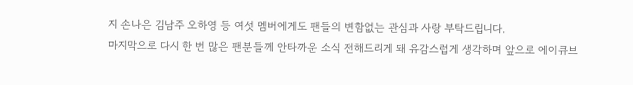지 손나은 김남주 오하영 등 여섯 멤버에게도 팬들의 변함없는 관심과 사랑 부탁드립니다.
마지막으로 다시 한 번 많은 팬분들께 안타까운 소식 전해드리게 돼 유감스럽게 생각하며 앞으로 에이큐브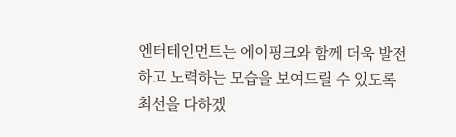엔터테인먼트는 에이핑크와 함께 더욱 발전하고 노력하는 모습을 보여드릴 수 있도록 최선을 다하겠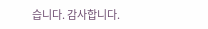습니다. 감사합니다.